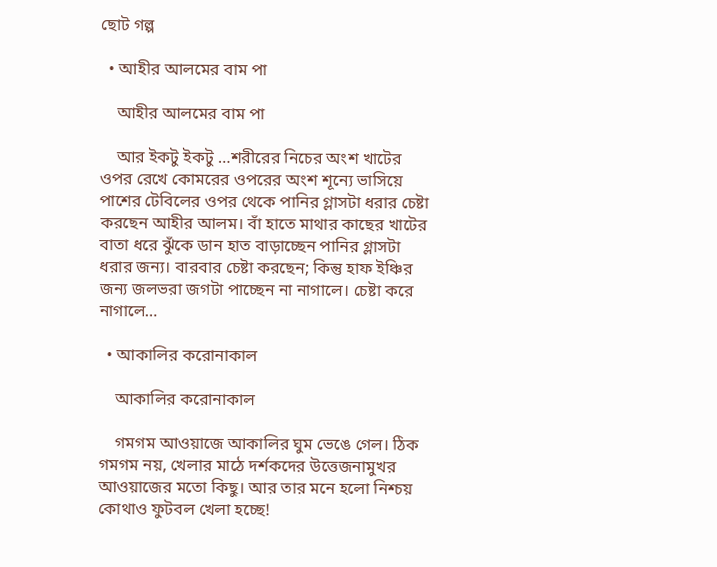ছোট গল্প

  • আহীর আলমের বাম পা

    আহীর আলমের বাম পা

    আর ইকটু ইকটু …শরীরের নিচের অংশ খাটের ওপর রেখে কোমরের ওপরের অংশ শূন্যে ভাসিয়ে পাশের টেবিলের ওপর থেকে পানির গ্লাসটা ধরার চেষ্টা করছেন আহীর আলম। বাঁ হাতে মাথার কাছের খাটের বাতা ধরে ঝুঁকে ডান হাত বাড়াচ্ছেন পানির গ্লাসটা ধরার জন্য। বারবার চেষ্টা করছেন; কিন্তু হাফ ইঞ্চির জন্য জলভরা জগটা পাচ্ছেন না নাগালে। চেষ্টা করে নাগালে…

  • আকালির করোনাকাল

    আকালির করোনাকাল

    গমগম আওয়াজে আকালির ঘুম ভেঙে গেল। ঠিক গমগম নয়, খেলার মাঠে দর্শকদের উত্তেজনামুখর আওয়াজের মতো কিছু। আর তার মনে হলো নিশ্চয় কোথাও ফুটবল খেলা হচ্ছে!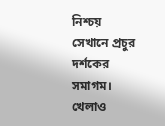নিশ্চয় সেখানে প্রচুর দর্শকের সমাগম। খেলাও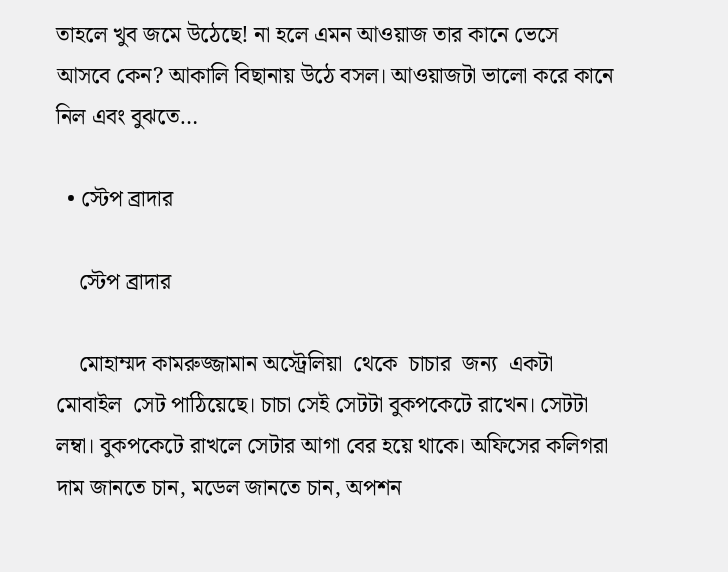তাহলে খুব জমে উঠেছে! না হলে এমন আওয়াজ তার কানে ভেসে আসবে কেন? আকালি বিছানায় উঠে বসল। আওয়াজটা ভালো করে কানে নিল এবং বুঝতে…

  • স্টেপ ব্রাদার

    স্টেপ ব্রাদার

    মোহাম্মদ কামরুজ্জামান অস্ট্রেলিয়া  থেকে  চাচার  জন্য  একটা  মোবাইল  সেট পাঠিয়েছে। চাচা সেই সেটটা বুকপকেটে রাখেন। সেটটা লম্বা। বুকপকেটে রাখলে সেটার আগা বের হয়ে থাকে। অফিসের কলিগরা দাম জানতে চান, মডেল জানতে চান, অপশন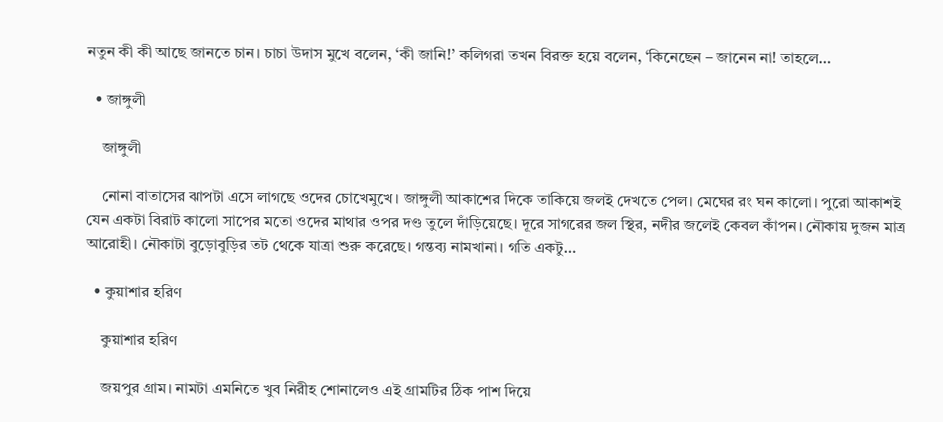নতুন কী কী আছে জানতে চান। চাচা উদাস মুখে বলেন, ‘কী জানি!’ কলিগরা তখন বিরক্ত হয়ে বলেন, ‘কিনেছেন – জানেন না! তাহলে…

  • জাঙ্গুলী

    জাঙ্গুলী

    নোনা বাতাসের ঝাপটা এসে লাগছে ওদের চোখেমুখে। জাঙ্গুলী আকাশের দিকে তাকিয়ে জলই দেখতে পেল। মেঘের রং ঘন কালো। পুরো আকাশই যেন একটা বিরাট কালো সাপের মতো ওদের মাথার ওপর দণ্ড তুলে দাঁড়িয়েছে। দূরে সাগরের জল স্থির, নদীর জলেই কেবল কাঁপন। নৌকায় দুজন মাত্র আরোহী। নৌকাটা বুড়োবুড়ির তট থেকে যাত্রা শুরু করেছে। গন্তব্য নামখানা। গতি একটু…

  • কুয়াশার হরিণ

    কুয়াশার হরিণ

    জয়পুর গ্রাম। নামটা এমনিতে খুব নিরীহ শোনালেও এই গ্রামটির ঠিক পাশ দিয়ে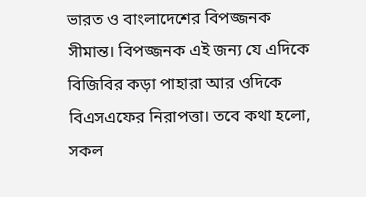ভারত ও বাংলাদেশের বিপজ্জনক সীমান্ত। বিপজ্জনক এই জন্য যে এদিকে বিজিবির কড়া পাহারা আর ওদিকে বিএসএফের নিরাপত্তা। তবে কথা হলো, সকল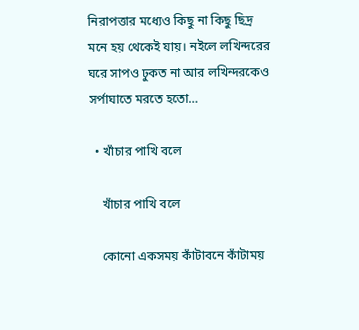নিরাপত্তার মধ্যেও কিছু না কিছু ছিদ্র মনে হয় থেকেই যায়। নইলে লখিন্দরের ঘরে সাপও ঢুকত না আর লখিন্দরকেও সর্পাঘাতে মরতে হতো…

  • খাঁচার পাখি বলে

    খাঁচার পাখি বলে

    কোনো একসময় কাঁটাবনে কাঁটাময়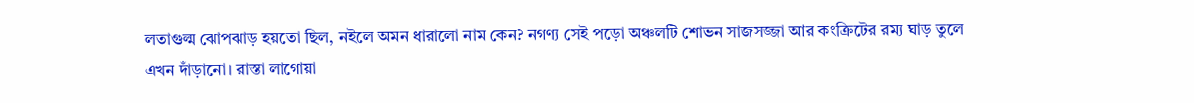লতাগুল্ম ঝোপঝাড় হয়তো ছিল, নইলে অমন ধারালো নাম কেন? নগণ্য সেই পড়ো অঞ্চলটি শোভন সাজসজ্জা আর কংক্রিটের রম্য ঘাড় তুলে এখন দাঁড়ানো। রাস্তা লাগোয়া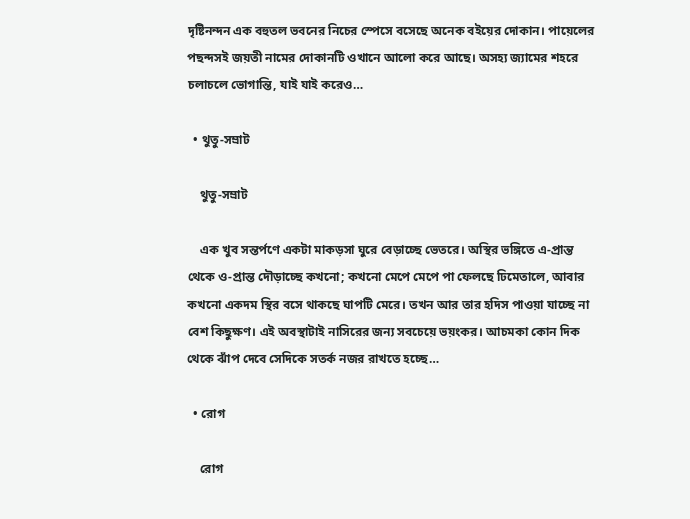দৃষ্টিনন্দন এক বহুতল ভবনের নিচের স্পেসে বসেছে অনেক বইয়ের দোকান। পায়েলের পছন্দসই জয়তী নামের দোকানটি ওখানে আলো করে আছে। অসহ্য জ্যামের শহরে চলাচলে ভোগান্তি, যাই যাই করেও…

  • থুতু-সম্রাট

    থুতু-সম্রাট

    এক খুব সন্তর্পণে একটা মাকড়সা ঘুরে বেড়াচ্ছে ভেতরে। অস্থির ভঙ্গিতে এ-প্রান্ত থেকে ও-প্রান্ত দৌড়াচ্ছে কখনো; কখনো মেপে মেপে পা ফেলছে ঢিমেতালে, আবার কখনো একদম স্থির বসে থাকছে ঘাপটি মেরে। তখন আর তার হদিস পাওয়া যাচ্ছে না বেশ কিছুক্ষণ। এই অবস্থাটাই নাসিরের জন্য সবচেয়ে ভয়ংকর। আচমকা কোন দিক থেকে ঝাঁপ দেবে সেদিকে সতর্ক নজর রাখতে হচ্ছে…

  • রোগ

    রোগ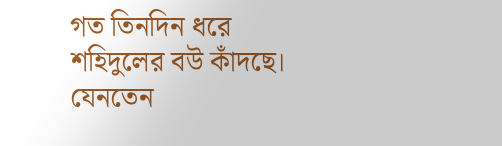গত তিনদিন ধরে শহিদুলের বউ কাঁদছে। যেনতেন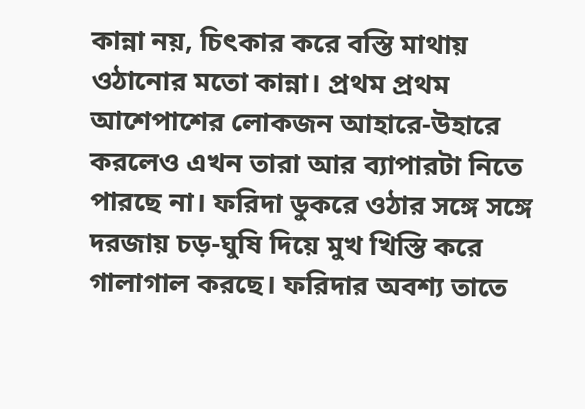কান্না নয়, চিৎকার করে বস্তি মাথায় ওঠানোর মতো কান্না। প্রথম প্রথম আশেপাশের লোকজন আহারে-উহারে করলেও এখন তারা আর ব্যাপারটা নিতে পারছে না। ফরিদা ডুকরে ওঠার সঙ্গে সঙ্গে দরজায় চড়-ঘুষি দিয়ে মুখ খিস্তি করে গালাগাল করছে। ফরিদার অবশ্য তাতে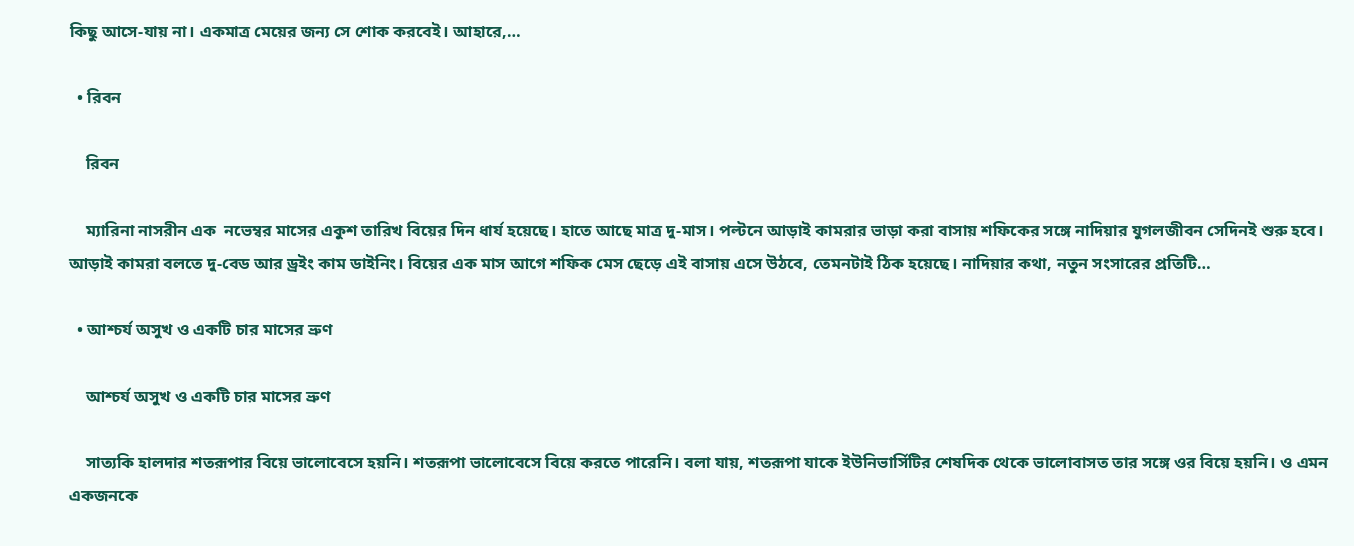কিছু আসে-যায় না। একমাত্র মেয়ের জন্য সে শোক করবেই। আহারে,…

  • রিবন

    রিবন

    ম্যারিনা নাসরীন এক  নভেম্বর মাসের একুশ তারিখ বিয়ের দিন ধার্য হয়েছে। হাতে আছে মাত্র দু-মাস। পল্টনে আড়াই কামরার ভাড়া করা বাসায় শফিকের সঙ্গে নাদিয়ার যুগলজীবন সেদিনই শুরু হবে। আড়াই কামরা বলতে দু-বেড আর ড্রইং কাম ডাইনিং। বিয়ের এক মাস আগে শফিক মেস ছেড়ে এই বাসায় এসে উঠবে, তেমনটাই ঠিক হয়েছে। নাদিয়ার কথা, নতুন সংসারের প্রতিটি…

  • আশ্চর্য অসুখ ও একটি চার মাসের ভ্রুণ

    আশ্চর্য অসুখ ও একটি চার মাসের ভ্রুণ

    সাত্যকি হালদার শতরূপার বিয়ে ভালোবেসে হয়নি। শতরূপা ভালোবেসে বিয়ে করতে পারেনি। বলা যায়, শতরূপা যাকে ইউনিভার্সিটির শেষদিক থেকে ভালোবাসত তার সঙ্গে ওর বিয়ে হয়নি। ও এমন একজনকে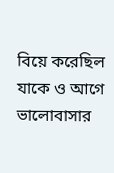বিয়ে করেছিল যাকে ও আগে ভালোবাসার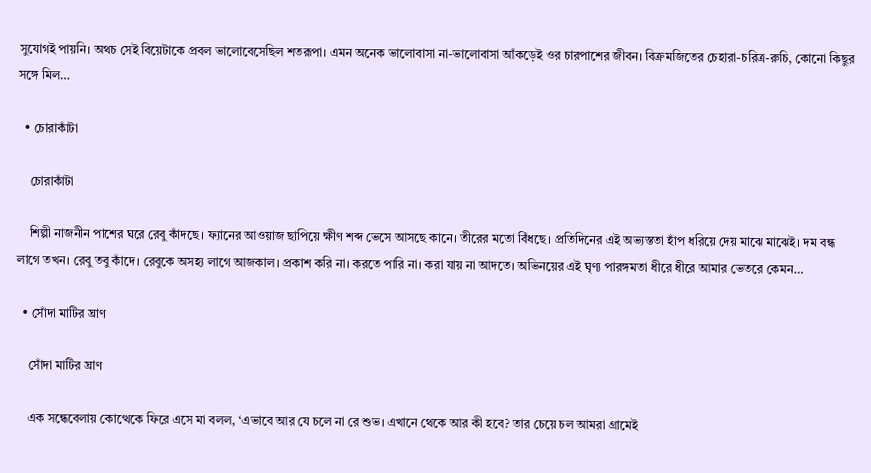সুযোগই পায়নি। অথচ সেই বিয়েটাকে প্রবল ভালোবেসেছিল শতরূপা। এমন অনেক ভালোবাসা না-ভালোবাসা আঁকড়েই ওর চারপাশের জীবন। বিক্রমজিতের চেহারা-চরিত্র-রুচি, কোনো কিছুর সঙ্গে মিল…

  • চোরাকাঁটা

    চোরাকাঁটা

    শিল্পী নাজনীন পাশের ঘরে রেবু কাঁদছে। ফ‍্যানের আওয়াজ ছাপিয়ে ক্ষীণ শব্দ ভেসে আসছে কানে। তীরের মতো বিঁধছে। প্রতিদিনের এই অভ‍্যস্ততা হাঁপ ধরিয়ে দেয় মাঝে মাঝেই। দম বন্ধ লাগে তখন। রেবু তবু কাঁদে। রেবুকে অসহ‍্য লাগে আজকাল। প্রকাশ করি না। করতে পারি না। করা যায় না আদতে। অভিনয়ের এই ঘৃণ‍্য পারঙ্গমতা ধীরে ধীরে আমার ভেতরে কেমন…

  • সোঁদা মাটির ঘ্রাণ

    সোঁদা মাটির ঘ্রাণ

    এক সন্ধেবেলায় কোত্থেকে ফিরে এসে মা বলল, ‘এভাবে আর যে চলে না রে শুভ। এখানে থেকে আর কী হবে? তার চেয়ে চল আমরা গ্রামেই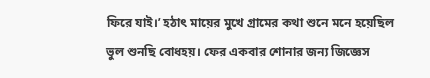ফিরে যাই।’ হঠাৎ মায়ের মুখে গ্রামের কথা শুনে মনে হয়েছিল ভুল শুনছি বোধহয়। ফের একবার শোনার জন্য জিজ্ঞেস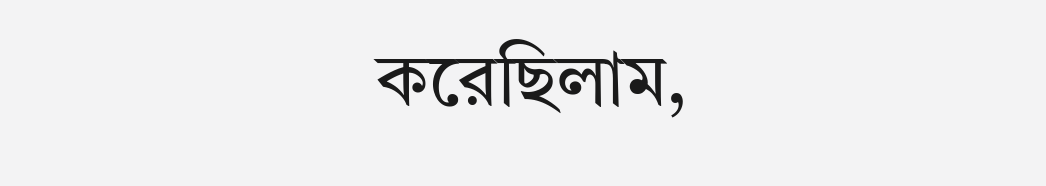করেছিলাম,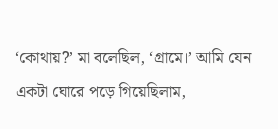‘কোথায়?’ মা বলেছিল, ‘গ্রামে।’ আমি যেন একটা ঘোরে পড়ে গিয়েছিলাম,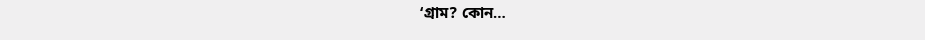‘গ্রাম? কোন…